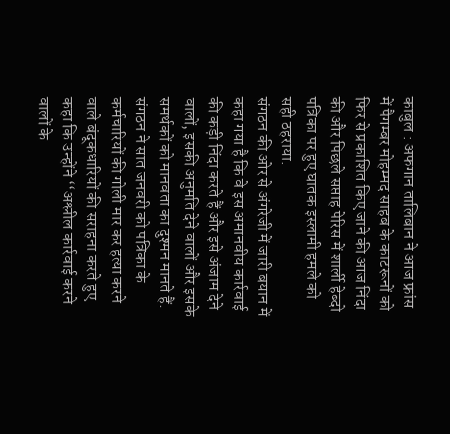काबुल : अफगान तालिबान ने आज फ्रांस में पैगम्बर मोहम्मद साहब के काटरूनों को फिर से प्रकाशित किए जाने की आज निंदा की और पिछले सप्ताह पेरिस में शार्ली हेब्दो पत्रिका पर हुए घातक इस्लामी हमले को सही ठहराया.
संगठन की ओर से अंगरेजी में जारी बयान में कहा गया है कि वे इस अमानवीय कार्रवाई की कड़ी निंदा करते हैं और इसे अंजाम देने वालों, इसकी अनुमति देने वालों और इसके समर्थकों को मानवता का दुश्मन मानते हैं. संगठन ने सात जनवरी को पत्रिका के कर्मचारियों की गोली मार कर हत्या करने वाले बंदूकधारियों की सराहना करते हुए कहा कि उन्होंने ‘‘अश्लील कार्रवाई करने वालों के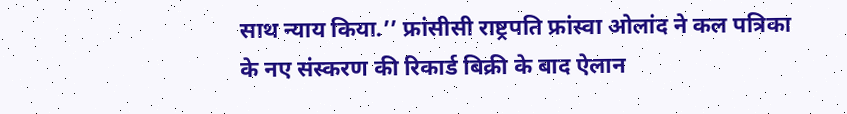साथ न्याय किया.’’ फ्रांसीसी राष्ट्रपति फ्रांस्वा ओलांद ने कल पत्रिका के नए संस्करण की रिकार्ड बिक्री के बाद ऐलान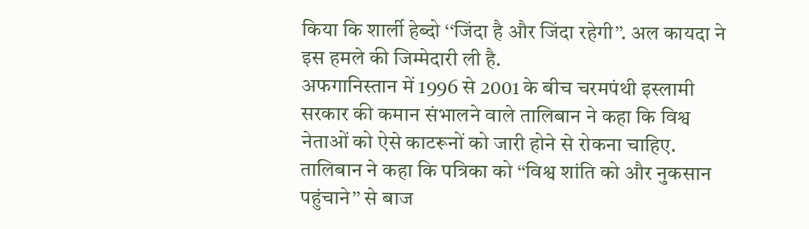किया कि शार्ली हेब्दो ‘‘जिंदा है और जिंदा रहेगी’’. अल कायदा ने इस हमले की जिम्मेदारी ली है.
अफगानिस्तान में 1996 से 2001 के बीच चरमपंथी इस्लामी सरकार की कमान संभालने वाले तालिबान ने कहा कि विश्व नेताओं को ऐसे काटरूनों को जारी होने से रोकना चाहिए. तालिबान ने कहा कि पत्रिका को ‘‘विश्व शांति को और नुकसान पहुंचाने’’ से बाज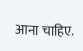आना चाहिए.